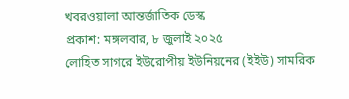খবরওয়ালা আন্তর্জাতিক ডেস্ক
প্রকাশ: মঙ্গলবার, ৮ জুলাই ২০২৫
লোহিত সাগরে ইউরোপীয় ইউনিয়নের (ইইউ) সামরিক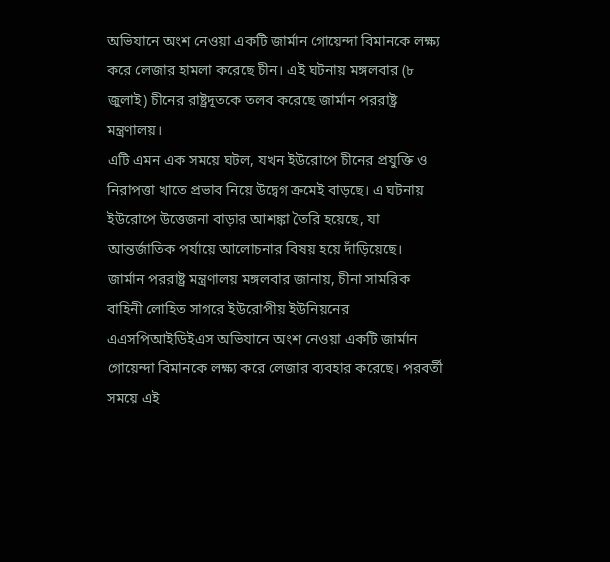অভিযানে অংশ নেওয়া একটি জার্মান গোয়েন্দা বিমানকে লক্ষ্য করে লেজার হামলা করেছে চীন। এই ঘটনায় মঙ্গলবার (৮ জুলাই) চীনের রাষ্ট্রদূতকে তলব করেছে জার্মান পররাষ্ট্র মন্ত্রণালয়।
এটি এমন এক সময়ে ঘটল, যখন ইউরোপে চীনের প্রযুক্তি ও নিরাপত্তা খাতে প্রভাব নিয়ে উদ্বেগ ক্রমেই বাড়ছে। এ ঘটনায় ইউরোপে উত্তেজনা বাড়ার আশঙ্কা তৈরি হয়েছে, যা আন্তর্জাতিক পর্যায়ে আলোচনার বিষয় হয়ে দাঁড়িয়েছে।
জার্মান পররাষ্ট্র মন্ত্রণালয় মঙ্গলবার জানায়, চীনা সামরিক বাহিনী লোহিত সাগরে ইউরোপীয় ইউনিয়নের এএসপিআইডিইএস অভিযানে অংশ নেওয়া একটি জার্মান গোয়েন্দা বিমানকে লক্ষ্য করে লেজার ব্যবহার করেছে। পরবর্তী সময়ে এই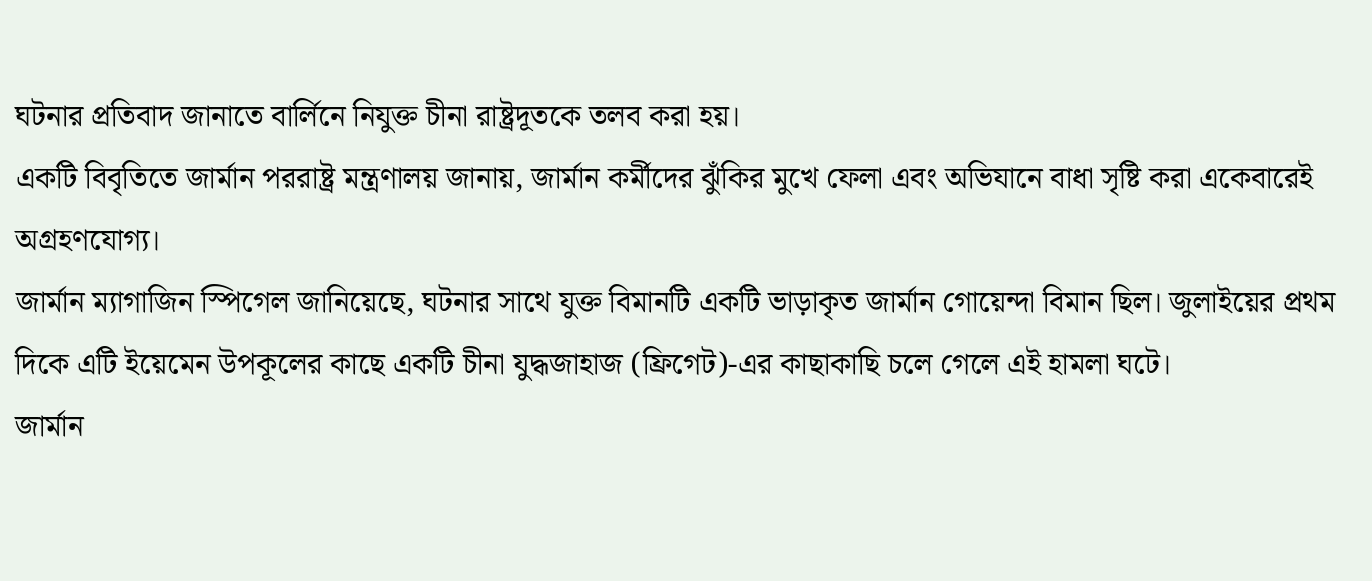ঘটনার প্রতিবাদ জানাতে বার্লিনে নিযুক্ত চীনা রাষ্ট্রদূতকে তলব করা হয়।
একটি বিবৃতিতে জার্মান পররাষ্ট্র মন্ত্রণালয় জানায়, জার্মান কর্মীদের ঝুঁকির মুখে ফেলা এবং অভিযানে বাধা সৃষ্টি করা একেবারেই অগ্রহণযোগ্য।
জার্মান ম্যাগাজিন স্পিগেল জানিয়েছে, ঘটনার সাথে যুক্ত বিমানটি একটি ভাড়াকৃত জার্মান গোয়েন্দা বিমান ছিল। জুলাইয়ের প্রথম দিকে এটি ইয়েমেন উপকূলের কাছে একটি চীনা যুদ্ধজাহাজ (ফ্রিগেট)-এর কাছাকাছি চলে গেলে এই হামলা ঘটে।
জার্মান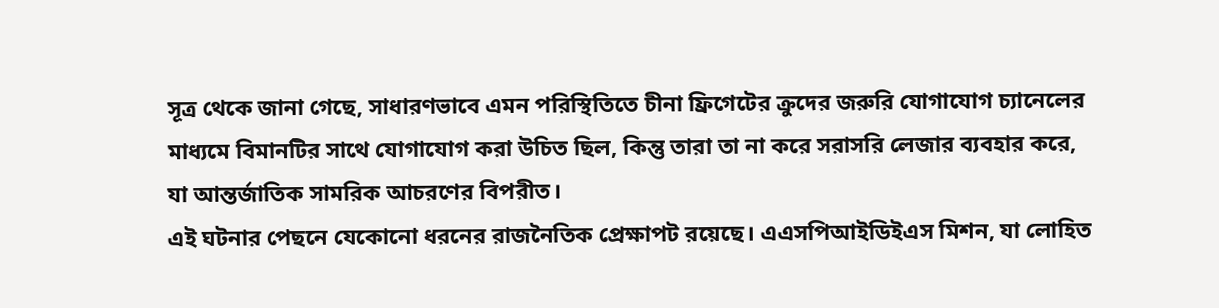সূত্র থেকে জানা গেছে, সাধারণভাবে এমন পরিস্থিতিতে চীনা ফ্রিগেটের ক্রুদের জরুরি যোগাযোগ চ্যানেলের মাধ্যমে বিমানটির সাথে যোগাযোগ করা উচিত ছিল, কিন্তু তারা তা না করে সরাসরি লেজার ব্যবহার করে, যা আন্তর্জাতিক সামরিক আচরণের বিপরীত।
এই ঘটনার পেছনে যেকোনো ধরনের রাজনৈতিক প্রেক্ষাপট রয়েছে। এএসপিআইডিইএস মিশন, যা লোহিত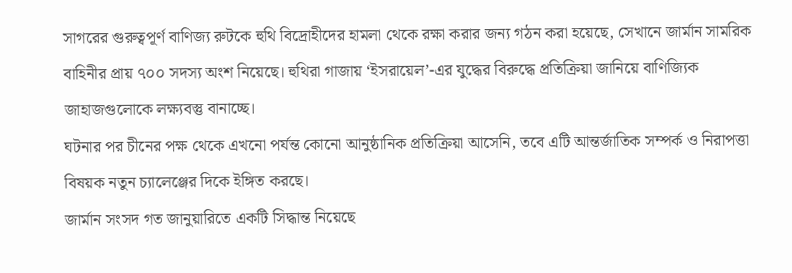সাগরের গুরুত্বপূর্ণ বাণিজ্য রুটকে হুথি বিদ্রোহীদের হামলা থেকে রক্ষা করার জন্য গঠন করা হয়েছে, সেখানে জার্মান সামরিক বাহিনীর প্রায় ৭০০ সদস্য অংশ নিয়েছে। হুথিরা গাজায় ‘ইসরায়েল’-এর যুদ্ধের বিরুদ্ধে প্রতিক্রিয়া জানিয়ে বাণিজ্যিক জাহাজগুলোকে লক্ষ্যবস্তু বানাচ্ছে।
ঘটনার পর চীনের পক্ষ থেকে এখনো পর্যন্ত কোনো আনুষ্ঠানিক প্রতিক্রিয়া আসেনি, তবে এটি আন্তর্জাতিক সম্পর্ক ও নিরাপত্তা বিষয়ক নতুন চ্যালেঞ্জের দিকে ইঙ্গিত করছে।
জার্মান সংসদ গত জানুয়ারিতে একটি সিদ্ধান্ত নিয়েছে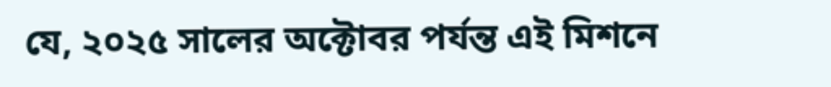যে, ২০২৫ সালের অক্টোবর পর্যন্ত এই মিশনে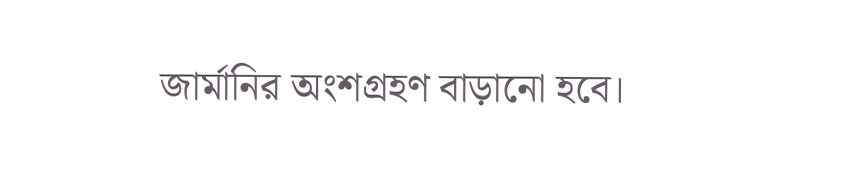জার্মানির অংশগ্রহণ বাড়ানো হবে।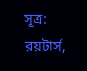সূত্র: রয়টার্স,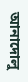আনাদোলু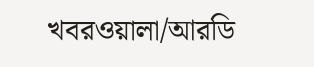খবরওয়ালা/আরডি